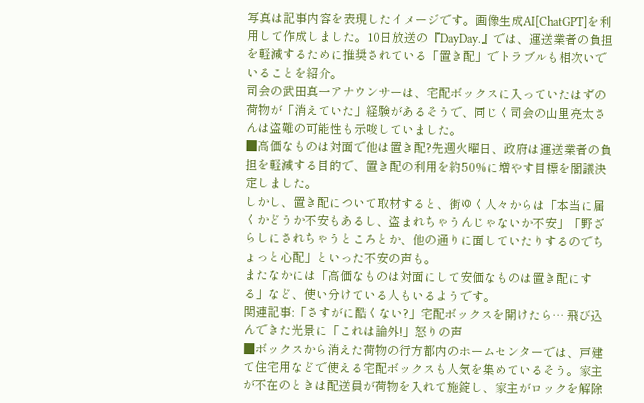写真は記事内容を表現したイメージです。画像生成AI[ChatGPT]を利用して作成しました。10日放送の『DayDay.』では、運送業者の負担を軽減するために推奨されている「置き配」でトラブルも相次いでいることを紹介。
司会の武田真一アナウンサーは、宅配ボックスに入っていたはずの荷物が「消えていた」経験があるそうで、同じく司会の山里亮太さんは盗難の可能性も示唆していました。
■高価なものは対面で他は置き配?先週火曜日、政府は運送業者の負担を軽減する目的で、置き配の利用を約50%に増やす目標を閣議決定しました。
しかし、置き配について取材すると、街ゆく人々からは「本当に届くかどうか不安もあるし、盗まれちゃうんじゃないか不安」「野ざらしにされちゃうところとか、他の通りに面していたりするのでちょっと心配」といった不安の声も。
またなかには「高価なものは対面にして安価なものは置き配にする」など、使い分けている人もいるようです。
関連記事:「さすがに酷くない?」宅配ボックスを開けたら… 飛び込んできた光景に「これは論外!」怒りの声
■ボックスから消えた荷物の行方都内のホームセンターでは、戸建て住宅用などで使える宅配ボックスも人気を集めているそう。家主が不在のときは配送員が荷物を入れて施錠し、家主がロックを解除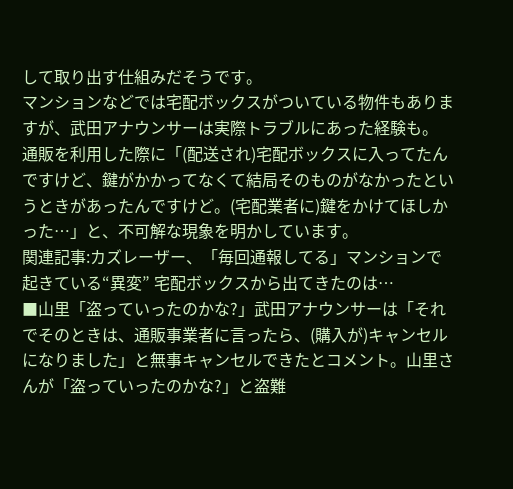して取り出す仕組みだそうです。
マンションなどでは宅配ボックスがついている物件もありますが、武田アナウンサーは実際トラブルにあった経験も。
通販を利用した際に「(配送され)宅配ボックスに入ってたんですけど、鍵がかかってなくて結局そのものがなかったというときがあったんですけど。(宅配業者に)鍵をかけてほしかった…」と、不可解な現象を明かしています。
関連記事:カズレーザー、「毎回通報してる」マンションで起きている“異変” 宅配ボックスから出てきたのは…
■山里「盗っていったのかな?」武田アナウンサーは「それでそのときは、通販事業者に言ったら、(購入が)キャンセルになりました」と無事キャンセルできたとコメント。山里さんが「盗っていったのかな?」と盗難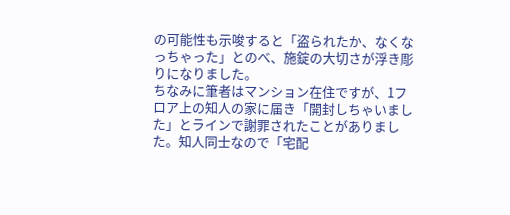の可能性も示唆すると「盗られたか、なくなっちゃった」とのべ、施錠の大切さが浮き彫りになりました。
ちなみに筆者はマンション在住ですが、1フロア上の知人の家に届き「開封しちゃいました」とラインで謝罪されたことがありました。知人同士なので「宅配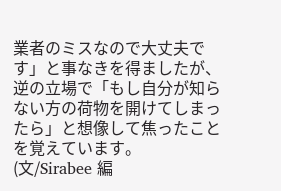業者のミスなので大丈夫です」と事なきを得ましたが、逆の立場で「もし自分が知らない方の荷物を開けてしまったら」と想像して焦ったことを覚えています。
(文/Sirabee 編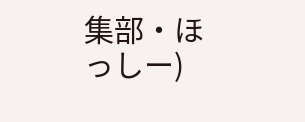集部・ほっしー)